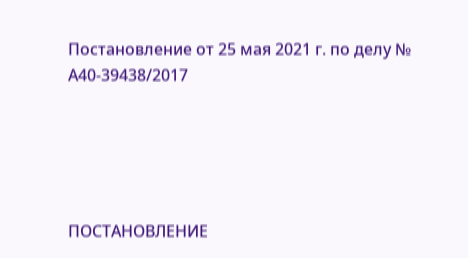Постановление от 25 мая 2021 г. по делу № А40-39438/2017





ПОСТАНОВЛЕНИЕ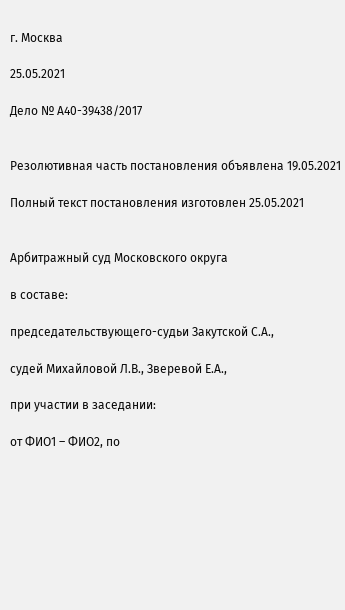г. Москва

25.05.2021

Дело № А40-39438/2017


Резолютивная часть постановления объявлена 19.05.2021

Полный текст постановления изготовлен 25.05.2021


Арбитражный суд Московского округа

в составе:

председательствующего-судьи Закутской С.А.,

судей Михайловой Л.В., Зверевой Е.А.,

при участии в заседании:

от ФИО1 – ФИО2, по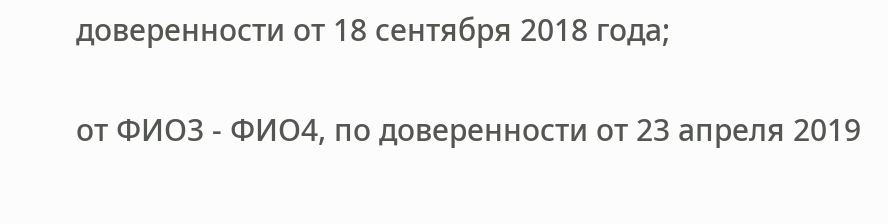доверенности от 18 сентября 2018 года;

от ФИО3 - ФИО4, по доверенности от 23 апреля 2019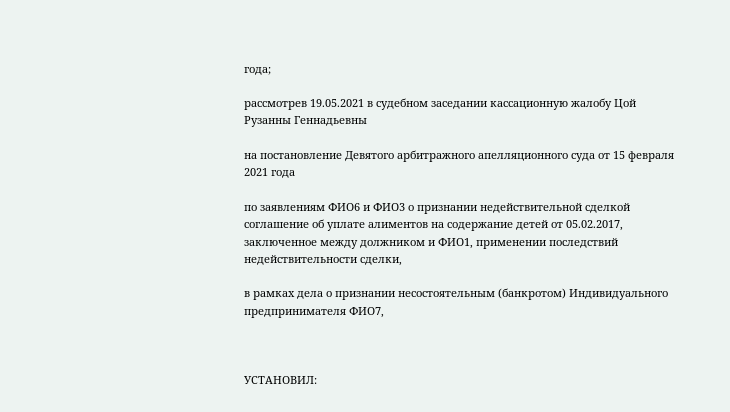года;

рассмотрев 19.05.2021 в судебном заседании кассационную жалобу Цой Рузанны Геннадьевны

на постановление Девятого арбитражного апелляционного суда от 15 февраля 2021 года

по заявлениям ФИО6 и ФИО3 о признании недействительной сделкой соглашение об уплате алиментов на содержание детей от 05.02.2017, заключенное между должником и ФИО1, применении последствий недействительности сделки,

в рамках дела о признании несостоятельным (банкротом) Индивидуального предпринимателя ФИО7,



УСТАНОВИЛ: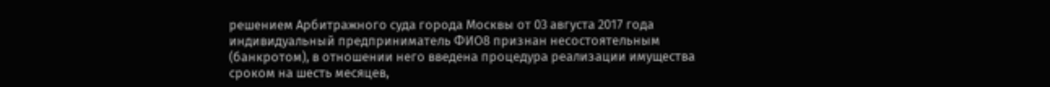решением Арбитражного суда города Москвы от 03 августа 2017 года индивидуальный предприниматель ФИО8 признан несостоятельным (банкротом), в отношении него введена процедура реализации имущества сроком на шесть месяцев,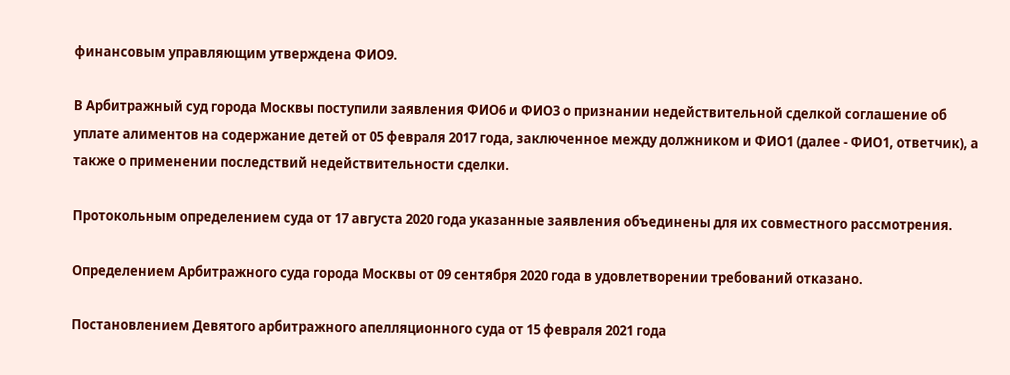финансовым управляющим утверждена ФИО9.

В Арбитражный суд города Москвы поступили заявления ФИО6 и ФИО3 о признании недействительной сделкой соглашение об уплате алиментов на содержание детей от 05 февраля 2017 года, заключенное между должником и ФИО1 (далее - ФИО1, ответчик), а также о применении последствий недействительности сделки.

Протокольным определением суда от 17 августа 2020 года указанные заявления объединены для их совместного рассмотрения.

Определением Арбитражного суда города Москвы от 09 сентября 2020 года в удовлетворении требований отказано.

Постановлением Девятого арбитражного апелляционного суда от 15 февраля 2021 года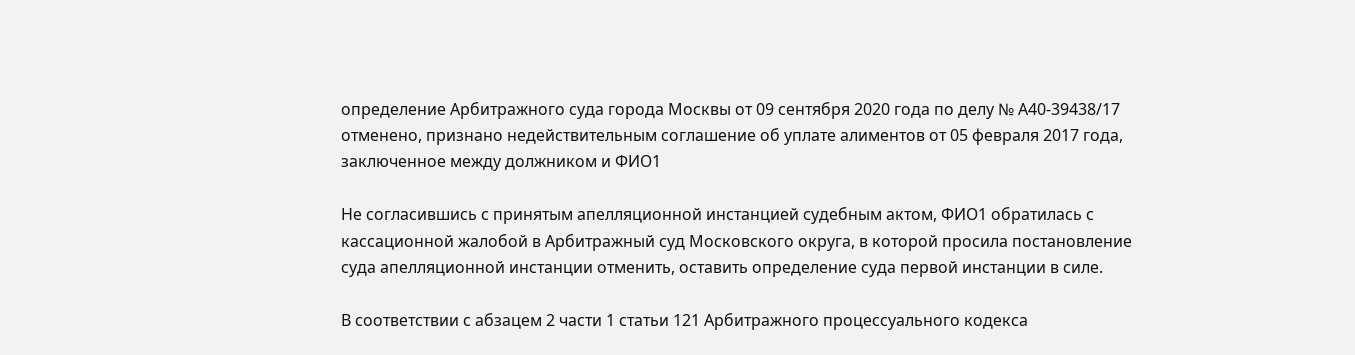определение Арбитражного суда города Москвы от 09 сентября 2020 года по делу № А40-39438/17 отменено, признано недействительным соглашение об уплате алиментов от 05 февраля 2017 года, заключенное между должником и ФИО1

Не согласившись с принятым апелляционной инстанцией судебным актом, ФИО1 обратилась с кассационной жалобой в Арбитражный суд Московского округа, в которой просила постановление суда апелляционной инстанции отменить, оставить определение суда первой инстанции в силе.

В соответствии с абзацем 2 части 1 статьи 121 Арбитражного процессуального кодекса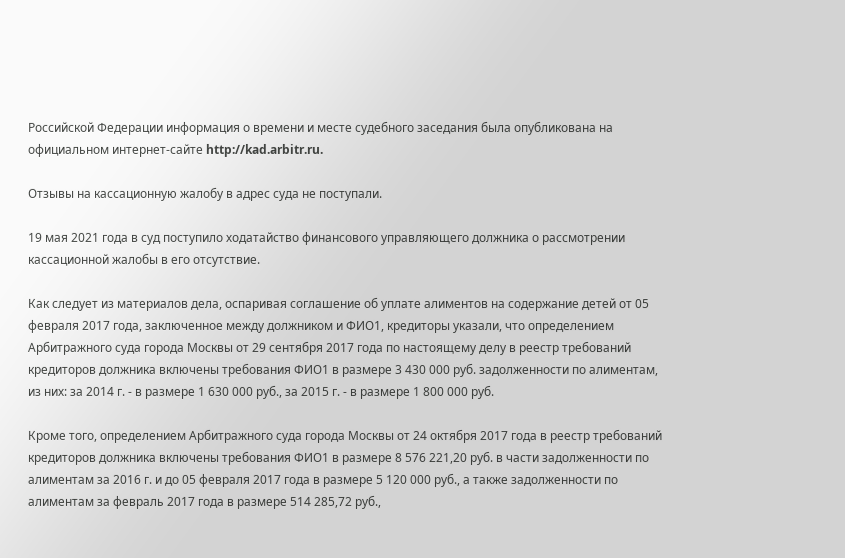Российской Федерации информация о времени и месте судебного заседания была опубликована на официальном интернет-сайте http://kad.arbitr.ru.

Отзывы на кассационную жалобу в адрес суда не поступали.

19 мая 2021 года в суд поступило ходатайство финансового управляющего должника о рассмотрении кассационной жалобы в его отсутствие.

Как следует из материалов дела, оспаривая соглашение об уплате алиментов на содержание детей от 05 февраля 2017 года, заключенное между должником и ФИО1, кредиторы указали, что определением Арбитражного суда города Москвы от 29 сентября 2017 года по настоящему делу в реестр требований кредиторов должника включены требования ФИО1 в размере 3 430 000 руб. задолженности по алиментам, из них: за 2014 г. - в размере 1 630 000 руб., за 2015 г. - в размере 1 800 000 руб.

Кроме того, определением Арбитражного суда города Москвы от 24 октября 2017 года в реестр требований кредиторов должника включены требования ФИО1 в размере 8 576 221,20 руб. в части задолженности по алиментам за 2016 г. и до 05 февраля 2017 года в размере 5 120 000 руб., а также задолженности по алиментам за февраль 2017 года в размере 514 285,72 руб.,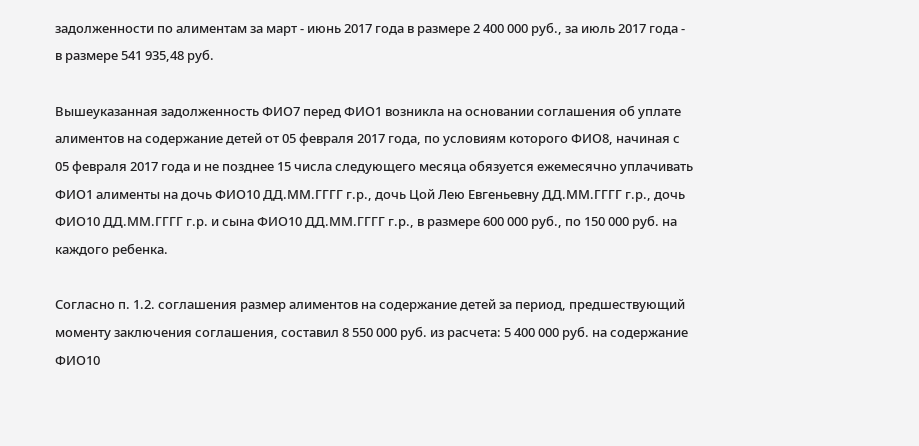задолженности по алиментам за март - июнь 2017 года в размере 2 400 000 руб., за июль 2017 года - в размере 541 935,48 руб.

Вышеуказанная задолженность ФИО7 перед ФИО1 возникла на основании соглашения об уплате алиментов на содержание детей от 05 февраля 2017 года, по условиям которого ФИО8, начиная с 05 февраля 2017 года и не позднее 15 числа следующего месяца обязуется ежемесячно уплачивать ФИО1 алименты на дочь ФИО10 ДД.ММ.ГГГГ г.р., дочь Цой Лею Евгеньевну ДД.ММ.ГГГГ г.р., дочь ФИО10 ДД.ММ.ГГГГ г.р. и сына ФИО10 ДД.ММ.ГГГГ г.р., в размере 600 000 руб., по 150 000 руб. на каждого ребенка.

Согласно п. 1.2. соглашения размер алиментов на содержание детей за период, предшествующий моменту заключения соглашения, составил 8 550 000 руб. из расчета: 5 400 000 руб. на содержание ФИО10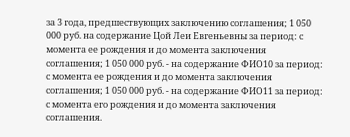за 3 года, предшествующих заключению соглашения; 1 050 000 руб. на содержание Цой Леи Евгеньевны за период: с момента ее рождения и до момента заключения соглашения; 1 050 000 руб. - на содержание ФИО10 за период: с момента ее рождения и до момента заключения соглашения; 1 050 000 руб. - на содержание ФИО11 за период: с момента его рождения и до момента заключения соглашения.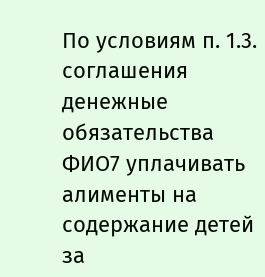По условиям п. 1.3. соглашения денежные обязательства ФИО7 уплачивать алименты на содержание детей за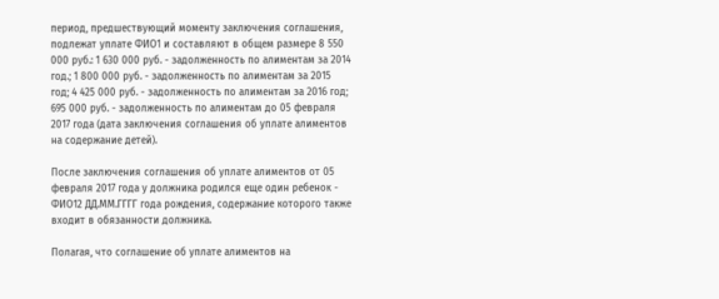период, предшествующий моменту заключения соглашения, подлежат уплате ФИО1 и составляют в общем размере 8 550 000 руб.: 1 630 000 руб. - задолженность по алиментам за 2014 год.; 1 800 000 руб. - задолженность по алиментам за 2015 год; 4 425 000 руб. - задолженность по алиментам за 2016 год; 695 000 руб. - задолженность по алиментам до 05 февраля 2017 года (дата заключения соглашения об уплате алиментов на содержание детей).

После заключения соглашения об уплате алиментов от 05 февраля 2017 года у должника родился еще один ребенок - ФИО12 ДД.ММ.ГГГГ года рождения, содержание которого также входит в обязанности должника.

Полагая, что соглашение об уплате алиментов на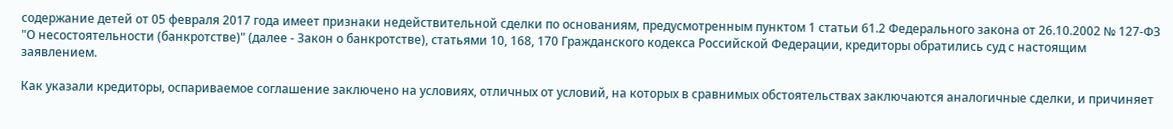содержание детей от 05 февраля 2017 года имеет признаки недействительной сделки по основаниям, предусмотренным пунктом 1 статьи 61.2 Федерального закона от 26.10.2002 № 127-ФЗ "О несостоятельности (банкротстве)" (далее - Закон о банкротстве), статьями 10, 168, 170 Гражданского кодекса Российской Федерации, кредиторы обратились суд с настоящим заявлением.

Как указали кредиторы, оспариваемое соглашение заключено на условиях, отличных от условий, на которых в сравнимых обстоятельствах заключаются аналогичные сделки, и причиняет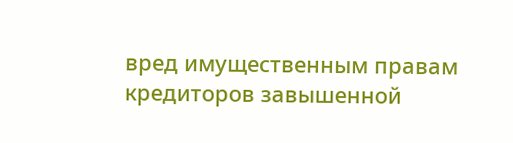вред имущественным правам кредиторов завышенной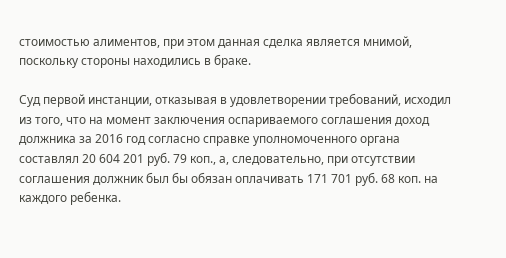стоимостью алиментов, при этом данная сделка является мнимой, поскольку стороны находились в браке.

Суд первой инстанции, отказывая в удовлетворении требований, исходил из того, что на момент заключения оспариваемого соглашения доход должника за 2016 год согласно справке уполномоченного органа составлял 20 604 201 руб. 79 коп., а, следовательно, при отсутствии соглашения должник был бы обязан оплачивать 171 701 руб. 68 коп. на каждого ребенка.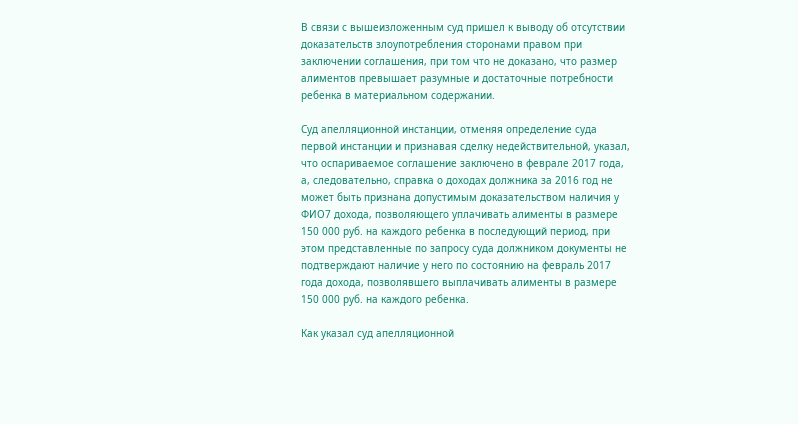В связи с вышеизложенным суд пришел к выводу об отсутствии доказательств злоупотребления сторонами правом при заключении соглашения, при том что не доказано, что размер алиментов превышает разумные и достаточные потребности ребенка в материальном содержании.

Суд апелляционной инстанции, отменяя определение суда первой инстанции и признавая сделку недействительной, указал, что оспариваемое соглашение заключено в феврале 2017 года, а, следовательно, справка о доходах должника за 2016 год не может быть признана допустимым доказательством наличия у ФИО7 дохода, позволяющего уплачивать алименты в размере 150 000 руб. на каждого ребенка в последующий период, при этом представленные по запросу суда должником документы не подтверждают наличие у него по состоянию на февраль 2017 года дохода, позволявшего выплачивать алименты в размере 150 000 руб. на каждого ребенка.

Как указал суд апелляционной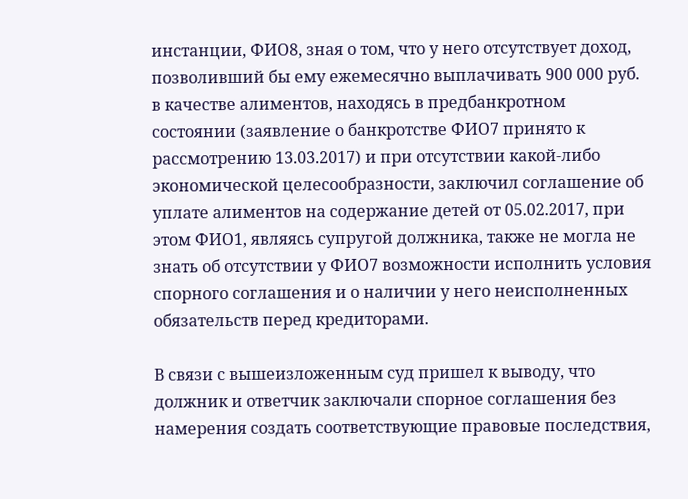инстанции, ФИО8, зная о том, что у него отсутствует доход, позволивший бы ему ежемесячно выплачивать 900 000 руб. в качестве алиментов, находясь в предбанкротном состоянии (заявление о банкротстве ФИО7 принято к рассмотрению 13.03.2017) и при отсутствии какой-либо экономической целесообразности, заключил соглашение об уплате алиментов на содержание детей от 05.02.2017, при этом ФИО1, являясь супругой должника, также не могла не знать об отсутствии у ФИО7 возможности исполнить условия спорного соглашения и о наличии у него неисполненных обязательств перед кредиторами.

В связи с вышеизложенным суд пришел к выводу, что должник и ответчик заключали спорное соглашения без намерения создать соответствующие правовые последствия,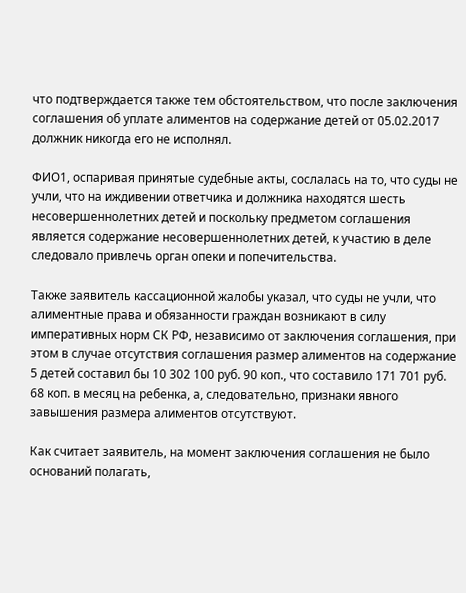что подтверждается также тем обстоятельством, что после заключения соглашения об уплате алиментов на содержание детей от 05.02.2017 должник никогда его не исполнял.

ФИО1, оспаривая принятые судебные акты, сослалась на то, что суды не учли, что на иждивении ответчика и должника находятся шесть несовершеннолетних детей и поскольку предметом соглашения является содержание несовершеннолетних детей, к участию в деле следовало привлечь орган опеки и попечительства.

Также заявитель кассационной жалобы указал, что суды не учли, что алиментные права и обязанности граждан возникают в силу императивных норм СК РФ, независимо от заключения соглашения, при этом в случае отсутствия соглашения размер алиментов на содержание 5 детей составил бы 10 302 100 руб. 90 коп., что составило 171 701 руб. 68 коп. в месяц на ребенка, а, следовательно, признаки явного завышения размера алиментов отсутствуют.

Как считает заявитель, на момент заключения соглашения не было оснований полагать,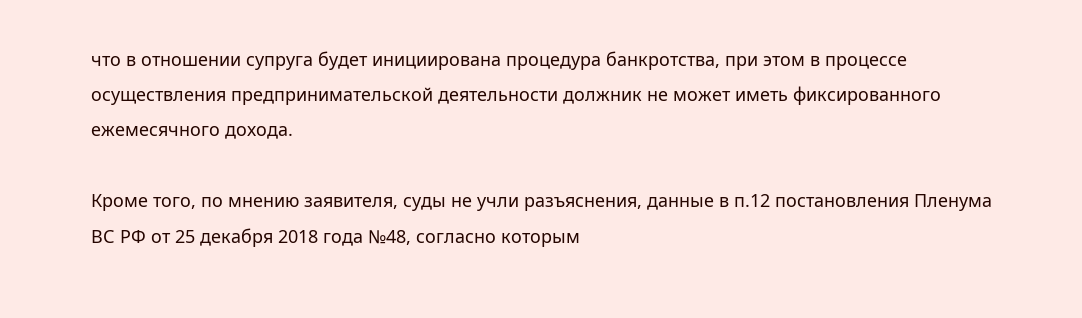что в отношении супруга будет инициирована процедура банкротства, при этом в процессе осуществления предпринимательской деятельности должник не может иметь фиксированного ежемесячного дохода.

Кроме того, по мнению заявителя, суды не учли разъяснения, данные в п.12 постановления Пленума ВС РФ от 25 декабря 2018 года №48, согласно которым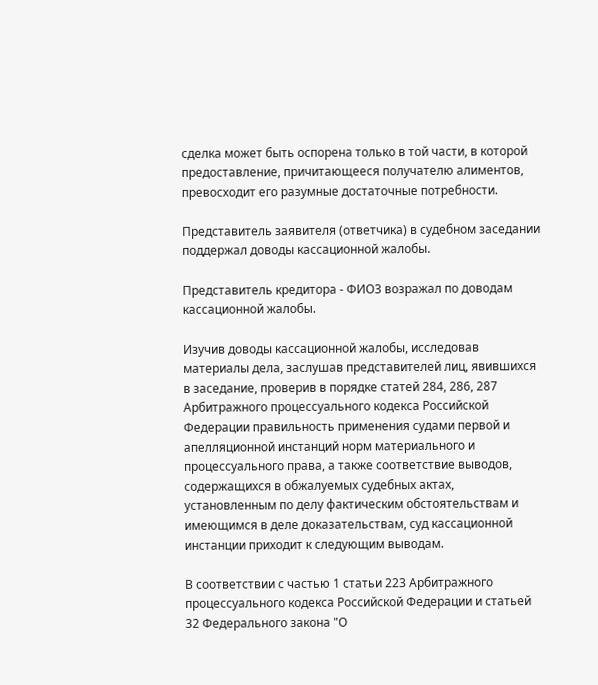сделка может быть оспорена только в той части, в которой предоставление, причитающееся получателю алиментов, превосходит его разумные достаточные потребности.

Представитель заявителя (ответчика) в судебном заседании поддержал доводы кассационной жалобы.

Представитель кредитора - ФИО3 возражал по доводам кассационной жалобы.

Изучив доводы кассационной жалобы, исследовав материалы дела, заслушав представителей лиц, явившихся в заседание, проверив в порядке статей 284, 286, 287 Арбитражного процессуального кодекса Российской Федерации правильность применения судами первой и апелляционной инстанций норм материального и процессуального права, а также соответствие выводов, содержащихся в обжалуемых судебных актах, установленным по делу фактическим обстоятельствам и имеющимся в деле доказательствам, суд кассационной инстанции приходит к следующим выводам.

В соответствии с частью 1 статьи 223 Арбитражного процессуального кодекса Российской Федерации и статьей 32 Федерального закона "О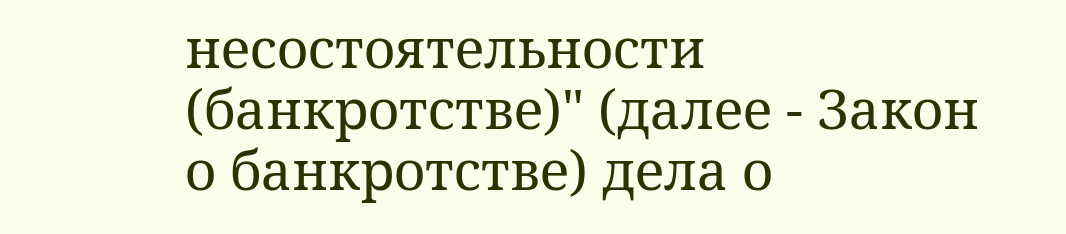несостоятельности (банкротстве)" (далее - Закон о банкротстве) дела о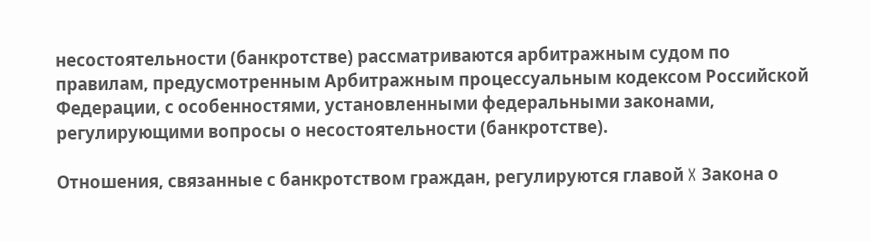несостоятельности (банкротстве) рассматриваются арбитражным судом по правилам, предусмотренным Арбитражным процессуальным кодексом Российской Федерации, с особенностями, установленными федеральными законами, регулирующими вопросы о несостоятельности (банкротстве).

Отношения, связанные с банкротством граждан, регулируются главой X Закона о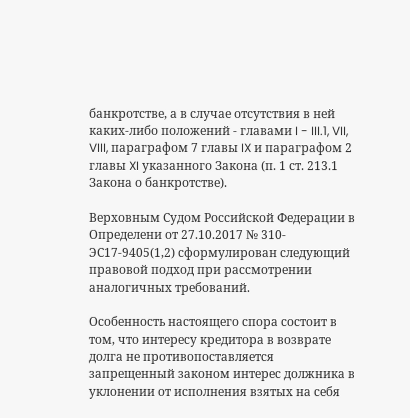банкротстве, а в случае отсутствия в ней каких-либо положений - главами I - III.1, VII, VIII, параграфом 7 главы IX и параграфом 2 главы XI указанного Закона (п. 1 ст. 213.1 Закона о банкротстве).

Верховным Судом Российской Федерации в Определени от 27.10.2017 № 310-ЭС17-9405(1,2) сформулирован следующий правовой подход при рассмотрении аналогичных требований.

Особенность настоящего спора состоит в том, что интересу кредитора в возврате долга не противопоставляется запрещенный законом интерес должника в уклонении от исполнения взятых на себя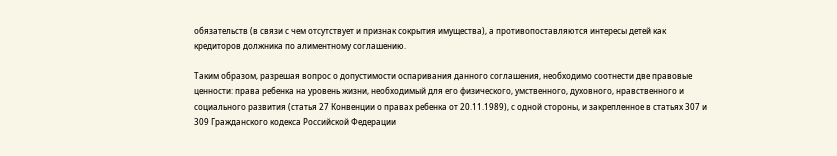обязательств (в связи с чем отсутствует и признак сокрытия имущества), а противопоставляются интересы детей как кредиторов должника по алиментному соглашению.

Таким образом, разрешая вопрос о допустимости оспаривания данного соглашения, необходимо соотнести две правовые ценности: права ребенка на уровень жизни, необходимый для его физического, умственного, духовного, нравственного и социального развития (статья 27 Конвенции о правах ребенка от 20.11.1989), с одной стороны, и закрепленное в статьях 307 и 309 Гражданского кодекса Российской Федерации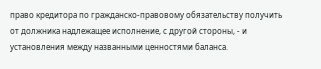право кредитора по гражданско-правовому обязательству получить от должника надлежащее исполнение, с другой стороны, - и установления между названными ценностями баланса.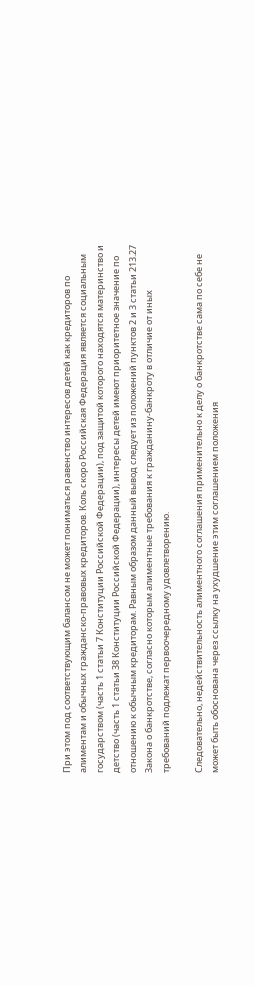При этом под соответствующим балансом не может пониматься равенство интересов детей как кредиторов по алиментам и обычных гражданско-правовых кредиторов. Коль скоро Российская Федерация является социальным государством (часть 1 статьи 7 Конституции Российской Федерации), под защитой которого находятся материнство и детство (часть 1 статьи 38 Конституции Российской Федерации), интересы детей имеют приоритетное значение по отношению к обычным кредиторам. Равным образом данный вывод следует из положений пунктов 2 и 3 статьи 213.27 Закона о банкротстве, согласно которым алиментные требования к гражданину-банкроту в отличие от иных требований подлежат первоочередному удовлетворению.

Следовательно, недействительность алиментного соглашения применительно к делу о банкротстве сама по себе не может быть обоснована через ссылку на ухудшение этим соглашением положения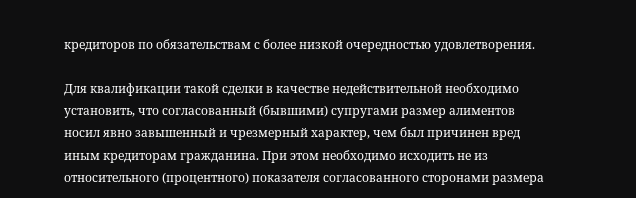кредиторов по обязательствам с более низкой очередностью удовлетворения.

Для квалификации такой сделки в качестве недействительной необходимо установить, что согласованный (бывшими) супругами размер алиментов носил явно завышенный и чрезмерный характер, чем был причинен вред иным кредиторам гражданина. При этом необходимо исходить не из относительного (процентного) показателя согласованного сторонами размера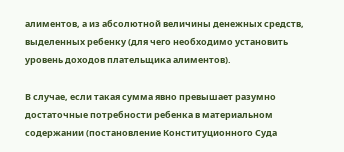алиментов, а из абсолютной величины денежных средств, выделенных ребенку (для чего необходимо установить уровень доходов плательщика алиментов).

В случае, если такая сумма явно превышает разумно достаточные потребности ребенка в материальном содержании (постановление Конституционного Суда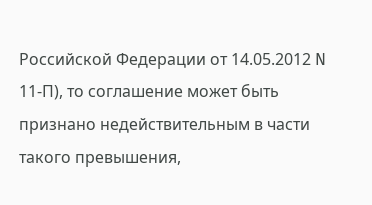Российской Федерации от 14.05.2012 N 11-П), то соглашение может быть признано недействительным в части такого превышения,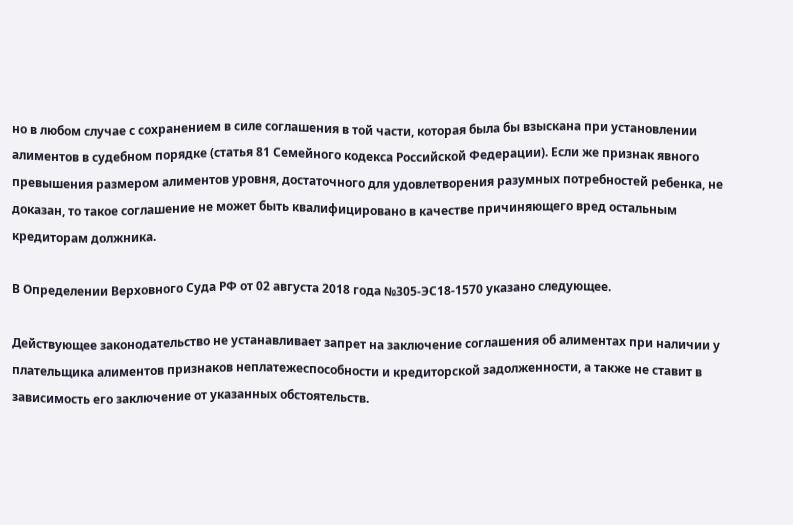но в любом случае с сохранением в силе соглашения в той части, которая была бы взыскана при установлении алиментов в судебном порядке (статья 81 Семейного кодекса Российской Федерации). Если же признак явного превышения размером алиментов уровня, достаточного для удовлетворения разумных потребностей ребенка, не доказан, то такое соглашение не может быть квалифицировано в качестве причиняющего вред остальным кредиторам должника.

В Определении Верховного Суда РФ от 02 августа 2018 года №305-ЭС18-1570 указано следующее.

Действующее законодательство не устанавливает запрет на заключение соглашения об алиментах при наличии у плательщика алиментов признаков неплатежеспособности и кредиторской задолженности, а также не ставит в зависимость его заключение от указанных обстоятельств.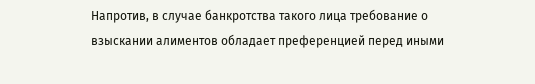Напротив, в случае банкротства такого лица требование о взыскании алиментов обладает преференцией перед иными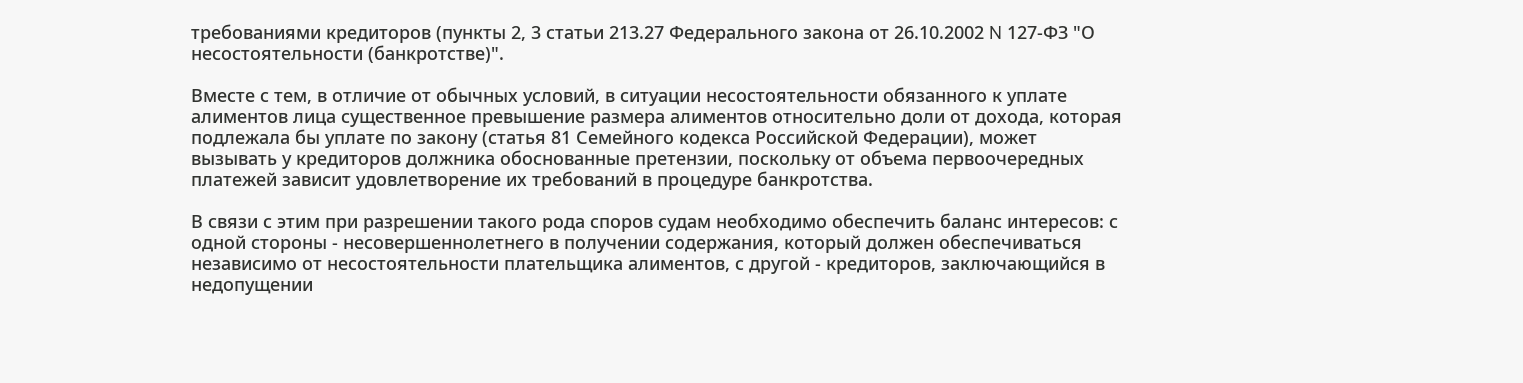требованиями кредиторов (пункты 2, 3 статьи 213.27 Федерального закона от 26.10.2002 N 127-ФЗ "О несостоятельности (банкротстве)".

Вместе с тем, в отличие от обычных условий, в ситуации несостоятельности обязанного к уплате алиментов лица существенное превышение размера алиментов относительно доли от дохода, которая подлежала бы уплате по закону (статья 81 Семейного кодекса Российской Федерации), может вызывать у кредиторов должника обоснованные претензии, поскольку от объема первоочередных платежей зависит удовлетворение их требований в процедуре банкротства.

В связи с этим при разрешении такого рода споров судам необходимо обеспечить баланс интересов: с одной стороны - несовершеннолетнего в получении содержания, который должен обеспечиваться независимо от несостоятельности плательщика алиментов, с другой - кредиторов, заключающийся в недопущении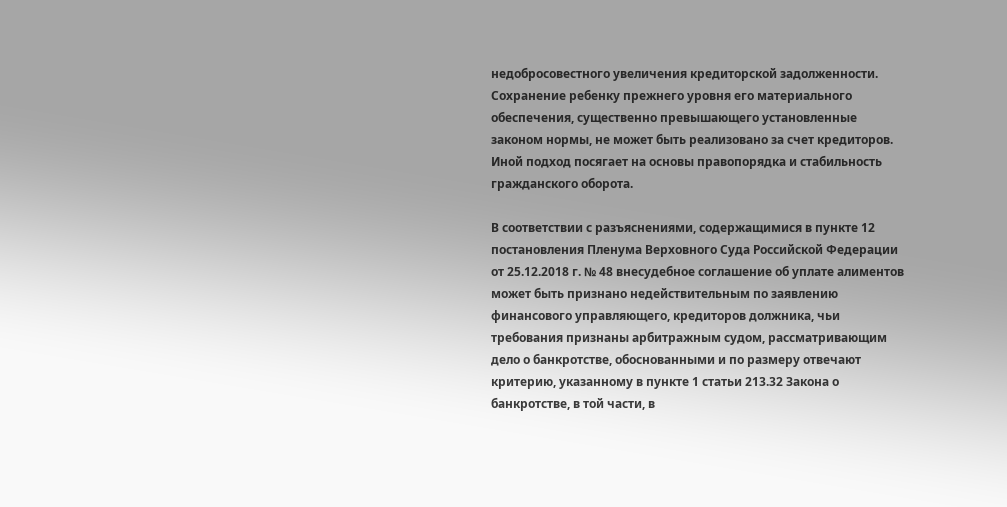недобросовестного увеличения кредиторской задолженности. Сохранение ребенку прежнего уровня его материального обеспечения, существенно превышающего установленные законом нормы, не может быть реализовано за счет кредиторов. Иной подход посягает на основы правопорядка и стабильность гражданского оборота.

В соответствии с разъяснениями, содержащимися в пункте 12 постановления Пленума Верховного Суда Российской Федерации от 25.12.2018 г. № 48 внесудебное соглашение об уплате алиментов может быть признано недействительным по заявлению финансового управляющего, кредиторов должника, чьи требования признаны арбитражным судом, рассматривающим дело о банкротстве, обоснованными и по размеру отвечают критерию, указанному в пункте 1 статьи 213.32 Закона о банкротстве, в той части, в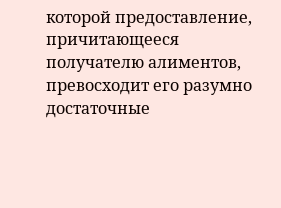которой предоставление, причитающееся получателю алиментов, превосходит его разумно достаточные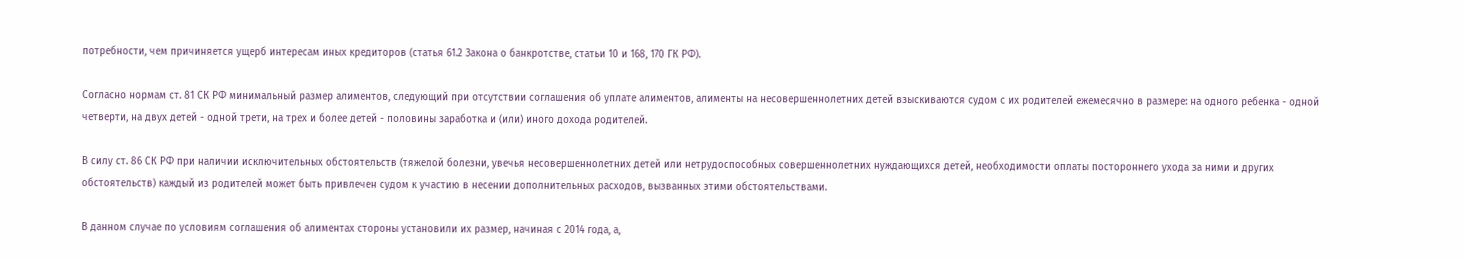потребности, чем причиняется ущерб интересам иных кредиторов (статья 61.2 Закона о банкротстве, статьи 10 и 168, 170 ГК РФ).

Согласно нормам ст. 81 СК РФ минимальный размер алиментов, следующий при отсутствии соглашения об уплате алиментов, алименты на несовершеннолетних детей взыскиваются судом с их родителей ежемесячно в размере: на одного ребенка - одной четверти, на двух детей - одной трети, на трех и более детей - половины заработка и (или) иного дохода родителей.

В силу ст. 86 СК РФ при наличии исключительных обстоятельств (тяжелой болезни, увечья несовершеннолетних детей или нетрудоспособных совершеннолетних нуждающихся детей, необходимости оплаты постороннего ухода за ними и других обстоятельств) каждый из родителей может быть привлечен судом к участию в несении дополнительных расходов, вызванных этими обстоятельствами.

В данном случае по условиям соглашения об алиментах стороны установили их размер, начиная с 2014 года, а,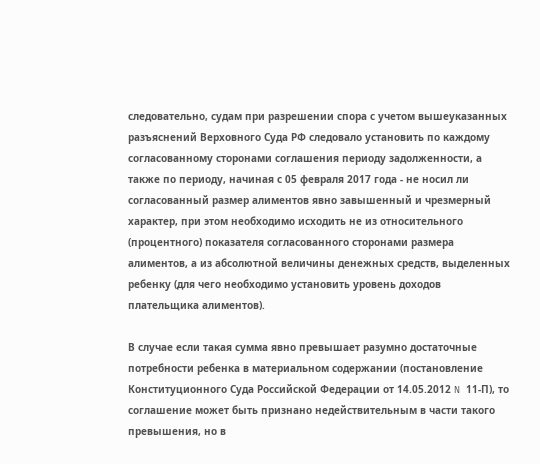следовательно, судам при разрешении спора с учетом вышеуказанных разъяснений Верховного Суда РФ следовало установить по каждому согласованному сторонами соглашения периоду задолженности, а также по периоду, начиная с 05 февраля 2017 года - не носил ли согласованный размер алиментов явно завышенный и чрезмерный характер, при этом необходимо исходить не из относительного (процентного) показателя согласованного сторонами размера алиментов, а из абсолютной величины денежных средств, выделенных ребенку (для чего необходимо установить уровень доходов плательщика алиментов).

В случае если такая сумма явно превышает разумно достаточные потребности ребенка в материальном содержании (постановление Конституционного Суда Российской Федерации от 14.05.2012 N 11-П), то соглашение может быть признано недействительным в части такого превышения, но в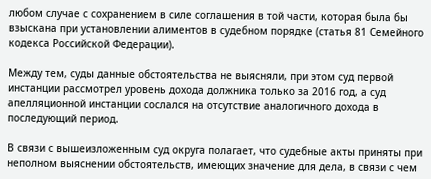любом случае с сохранением в силе соглашения в той части, которая была бы взыскана при установлении алиментов в судебном порядке (статья 81 Семейного кодекса Российской Федерации).

Между тем, суды данные обстоятельства не выясняли, при этом суд первой инстанции рассмотрел уровень дохода должника только за 2016 год, а суд апелляционной инстанции сослался на отсутствие аналогичного дохода в последующий период.

В связи с вышеизложенным суд округа полагает, что судебные акты приняты при неполном выяснении обстоятельств, имеющих значение для дела, в связи с чем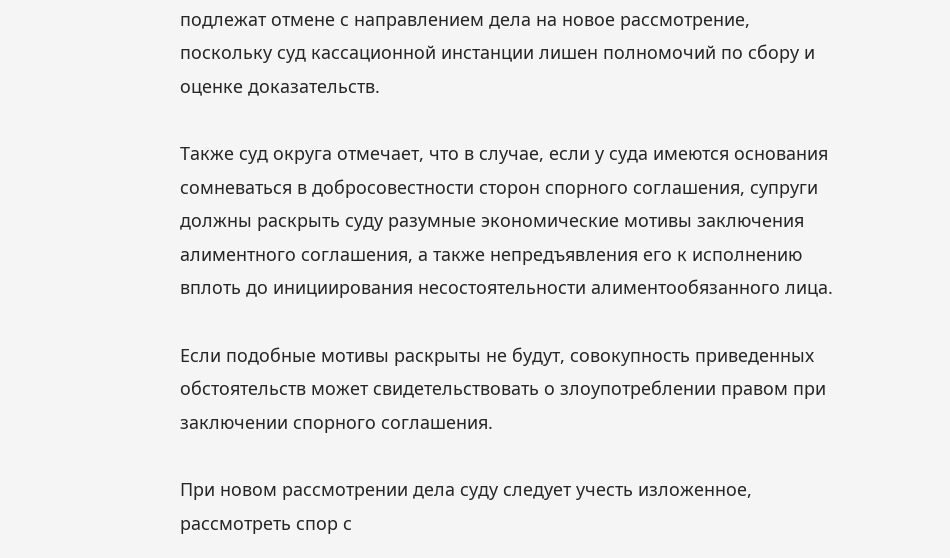подлежат отмене с направлением дела на новое рассмотрение, поскольку суд кассационной инстанции лишен полномочий по сбору и оценке доказательств.

Также суд округа отмечает, что в случае, если у суда имеются основания сомневаться в добросовестности сторон спорного соглашения, супруги должны раскрыть суду разумные экономические мотивы заключения алиментного соглашения, а также непредъявления его к исполнению вплоть до инициирования несостоятельности алиментообязанного лица.

Если подобные мотивы раскрыты не будут, совокупность приведенных обстоятельств может свидетельствовать о злоупотреблении правом при заключении спорного соглашения.

При новом рассмотрении дела суду следует учесть изложенное, рассмотреть спор с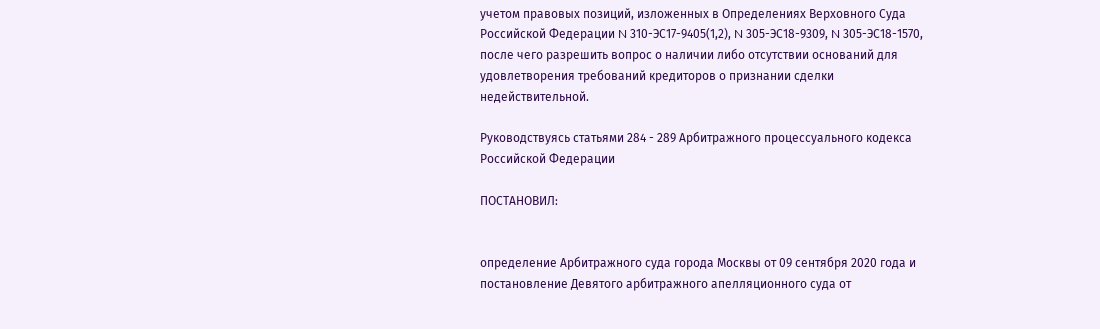учетом правовых позиций, изложенных в Определениях Верховного Суда Российской Федерации N 310-ЭС17-9405(1,2), N 305-ЭС18-9309, N 305-ЭС18-1570, после чего разрешить вопрос о наличии либо отсутствии оснований для удовлетворения требований кредиторов о признании сделки недействительной.

Руководствуясь статьями 284 - 289 Арбитражного процессуального кодекса Российской Федерации

ПОСТАНОВИЛ:


определение Арбитражного суда города Москвы от 09 сентября 2020 года и постановление Девятого арбитражного апелляционного суда от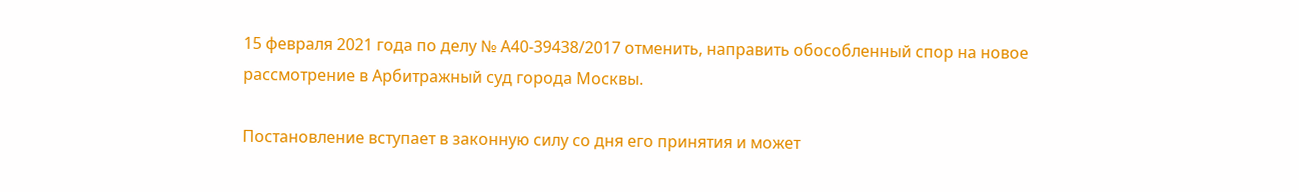15 февраля 2021 года по делу № А40-39438/2017 отменить, направить обособленный спор на новое рассмотрение в Арбитражный суд города Москвы.

Постановление вступает в законную силу со дня его принятия и может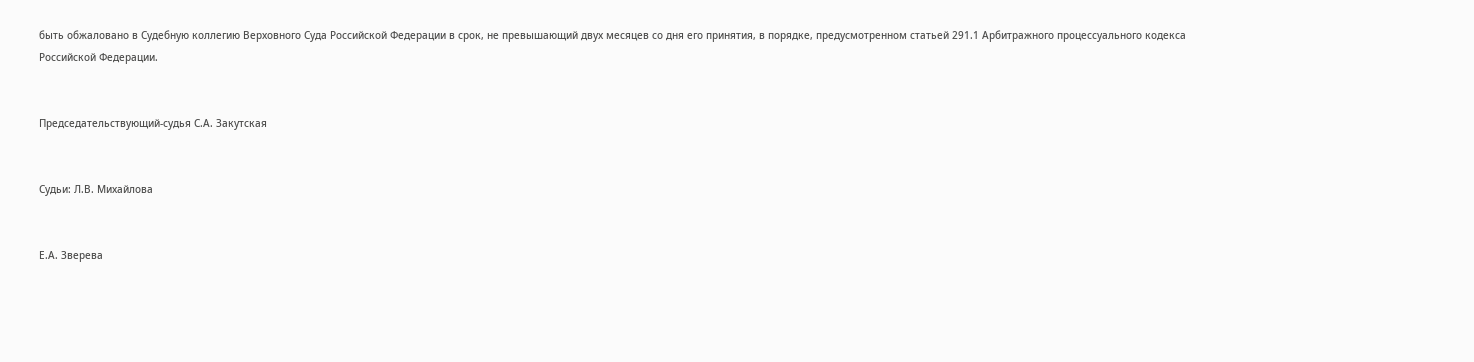быть обжаловано в Судебную коллегию Верховного Суда Российской Федерации в срок, не превышающий двух месяцев со дня его принятия, в порядке, предусмотренном статьей 291.1 Арбитражного процессуального кодекса Российской Федерации.


Председательствующий-судья С.А. Закутская


Судьи: Л.В. Михайлова


Е.А. Зверева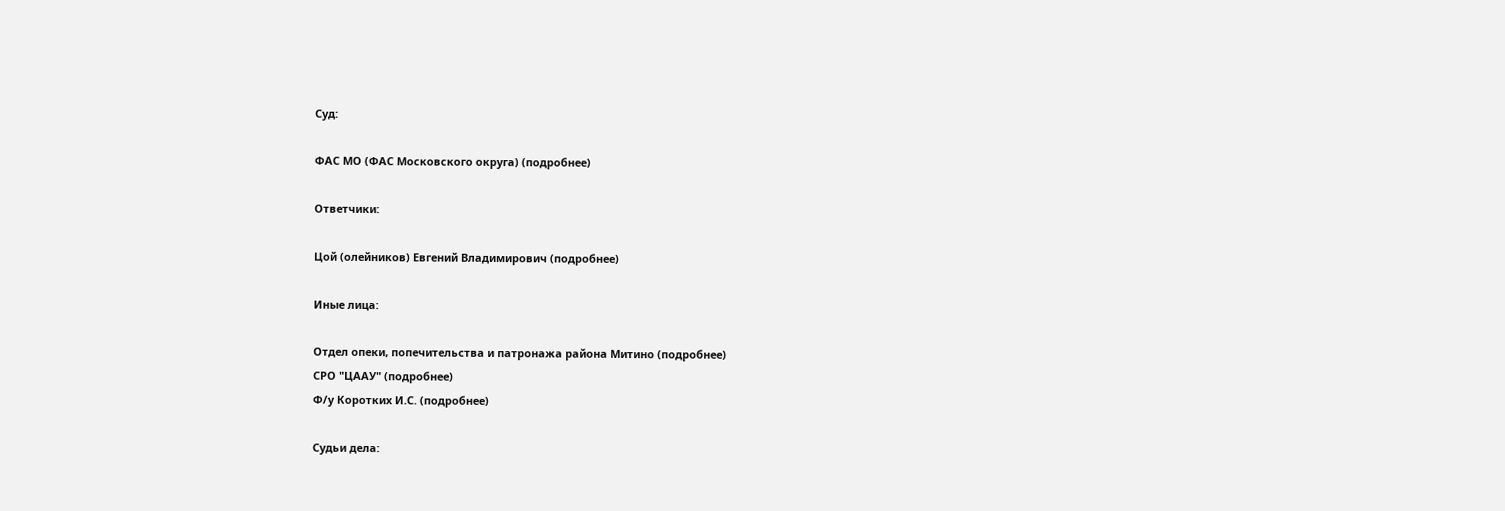Суд:

ФАС МО (ФАС Московского округа) (подробнее)

Ответчики:

Цой (олейников) Евгений Владимирович (подробнее)

Иные лица:

Отдел опеки, попечительства и патронажа района Митино (подробнее)
СРО "ЦААУ" (подробнее)
Ф/у Коротких И.С. (подробнее)

Судьи дела: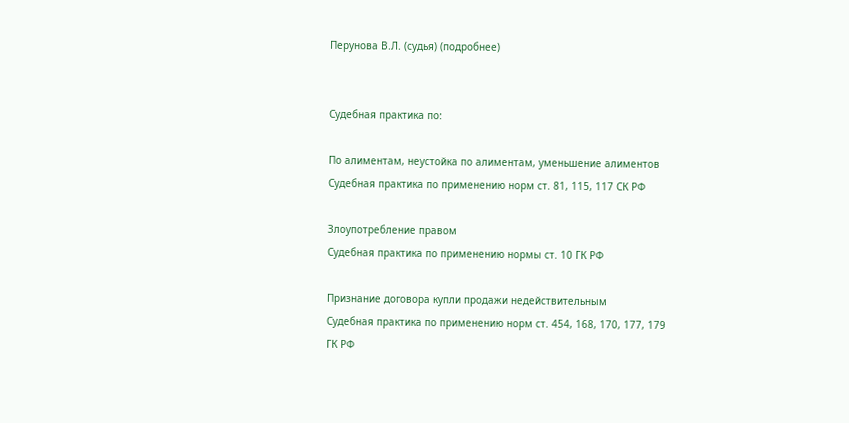Перунова В.Л. (судья) (подробнее)


Судебная практика по:

По алиментам, неустойка по алиментам, уменьшение алиментов
Судебная практика по применению норм ст. 81, 115, 117 СК РФ

Злоупотребление правом
Судебная практика по применению нормы ст. 10 ГК РФ

Признание договора купли продажи недействительным
Судебная практика по применению норм ст. 454, 168, 170, 177, 179 ГК РФ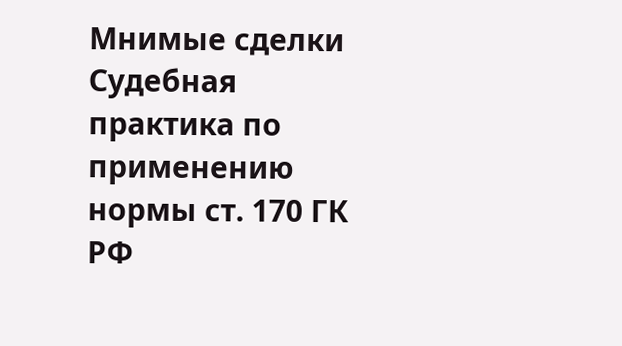Мнимые сделки
Судебная практика по применению нормы ст. 170 ГК РФ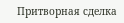Притворная сделка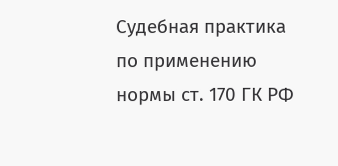Судебная практика по применению нормы ст. 170 ГК РФ